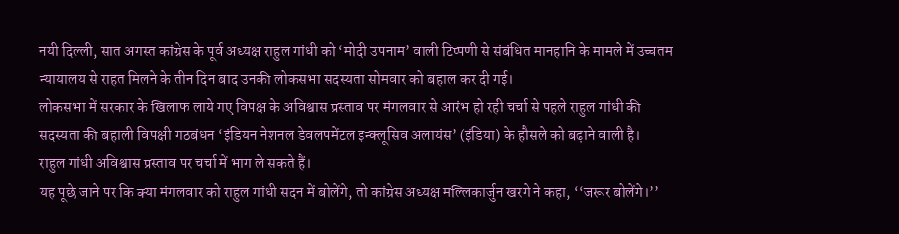नयी दिल्ली, सात अगस्त कांग्रेस के पूर्व अध्यक्ष राहुल गांधी को ‘मोदी उपनाम’ वाली टिप्पणी से संबंधित मानहानि के मामले में उच्चतम न्यायालय से राहत मिलने के तीन दिन बाद उनकी लोकसभा सदस्यता सोमवार को बहाल कर दी गई।
लोकसभा में सरकार के खिलाफ लाये गए विपक्ष के अविश्वास प्रस्ताव पर मंगलवार से आरंभ हो रही चर्चा से पहले राहुल गांधी की सदस्यता की बहाली विपक्षी गठबंधन ‘इंडियन नेशनल डेवलपमेंटल इन्क्लूसिव अलायंस’ (इंडिया) के हौसले को बढ़ाने वाली है।
राहुल गांधी अविश्वास प्रस्ताव पर चर्चा में भाग ले सकते हैं।
यह पूछे जाने पर कि क्या मंगलवार को राहुल गांधी सदन में बोलेंगे, तो कांग्रेस अध्यक्ष मल्लिकार्जुन खरगे ने कहा, ‘‘जरूर बोलेंगे।’’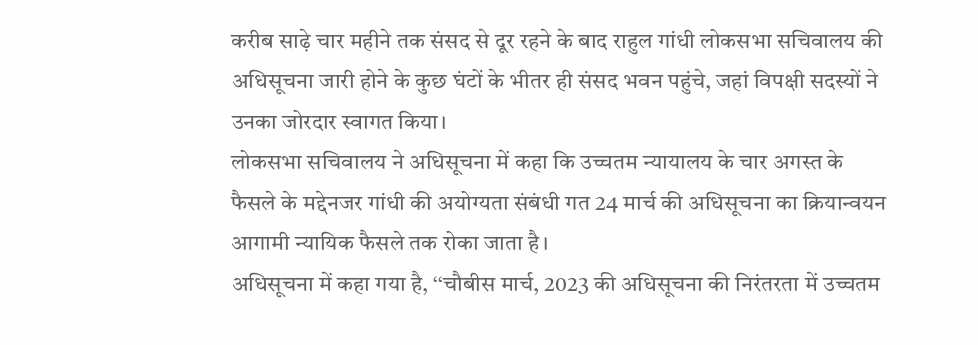करीब साढ़े चार महीने तक संसद से दूर रहने के बाद राहुल गांधी लोकसभा सचिवालय की अधिसूचना जारी होने के कुछ घंटों के भीतर ही संसद भवन पहुंचे, जहां विपक्षी सदस्यों ने उनका जोरदार स्वागत किया।
लोकसभा सचिवालय ने अधिसूचना में कहा कि उच्चतम न्यायालय के चार अगस्त के फैसले के मद्देनजर गांधी की अयोग्यता संबंधी गत 24 मार्च की अधिसूचना का क्रियान्वयन आगामी न्यायिक फैसले तक रोका जाता है।
अधिसूचना में कहा गया है, ‘‘चौबीस मार्च, 2023 की अधिसूचना की निरंतरता में उच्चतम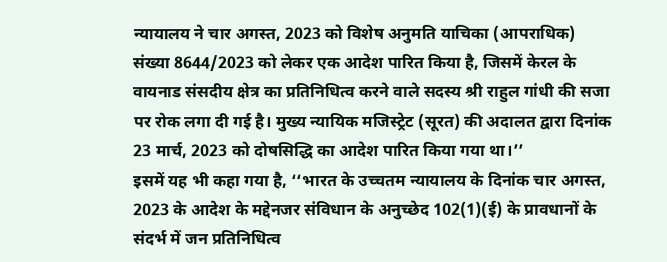न्यायालय ने चार अगस्त, 2023 को विशेष अनुमति याचिका (आपराधिक) संख्या 8644/2023 को लेकर एक आदेश पारित किया है, जिसमें केरल के वायनाड संसदीय क्षेत्र का प्रतिनिधित्व करने वाले सदस्य श्री राहुल गांधी की सजा पर रोक लगा दी गई है। मुख्य न्यायिक मजिस्ट्रेट (सूरत) की अदालत द्वारा दिनांक 23 मार्च, 2023 को दोषसिद्धि का आदेश पारित किया गया था।’’
इसमें यह भी कहा गया है, ‘‘भारत के उच्चतम न्यायालय के दिनांक चार अगस्त, 2023 के आदेश के मद्देनजर संविधान के अनुच्छेद 102(1)(ई) के प्रावधानों के संदर्भ में जन प्रतिनिधित्व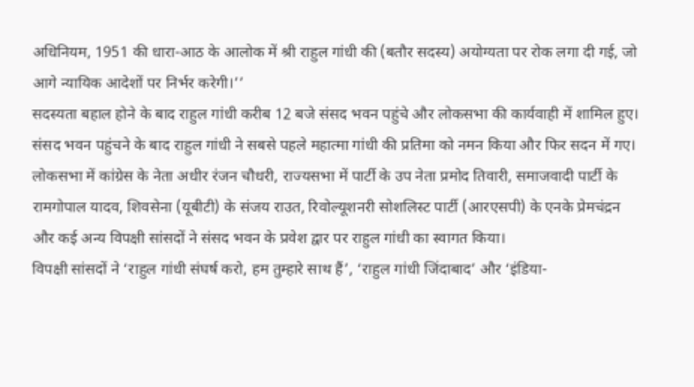अधिनियम, 1951 की धारा-आठ के आलोक में श्री राहुल गांधी की (बतौर सदस्य) अयोग्यता पर रोक लगा दी गई, जो आगे न्यायिक आदेशों पर निर्भर करेगी।’’
सदस्यता बहाल होने के बाद राहुल गांधी करीब 12 बजे संसद भवन पहुंचे और लोकसभा की कार्यवाही में शामिल हुए।
संसद भवन पहुंचने के बाद राहुल गांधी ने सबसे पहले महात्मा गांधी की प्रतिमा को नमन किया और फिर सदन में गए।
लोकसभा में कांग्रेस के नेता अधीर रंजन चौधरी, राज्यसभा में पार्टी के उप नेता प्रमोद तिवारी, समाजवादी पार्टी के रामगोपाल यादव, शिवसेना (यूबीटी) के संजय राउत, रिवोल्यूशनरी सोशलिस्ट पार्टी (आरएसपी) के एनके प्रेमचंद्रन और कई अन्य विपक्षी सांसदों ने संसद भवन के प्रवेश द्वार पर राहुल गांधी का स्वागत किया।
विपक्षी सांसदों ने ‘राहुल गांधी संघर्ष करो, हम तुम्हारे साथ हैं’, ‘राहुल गांधी जिंदाबाद’ और ‘इंडिया-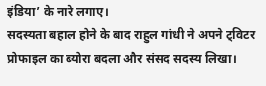इंडिया’ के नारे लगाए।
सदस्यता बहाल होने के बाद राहुल गांधी ने अपने ट्विटर प्रोफाइल का ब्योरा बदला और संसद सदस्य लिखा।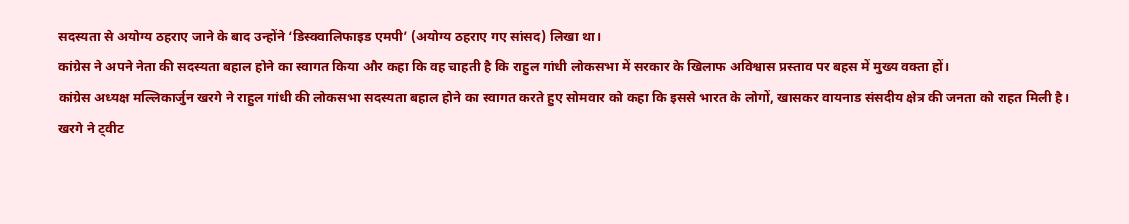सदस्यता से अयोग्य ठहराए जाने के बाद उन्होंने ‘डिस्क्वालिफाइड एमपी’ (अयोग्य ठहराए गए सांसद) लिखा था।
कांग्रेस ने अपने नेता की सदस्यता बहाल होने का स्वागत किया और कहा कि वह चाहती है कि राहुल गांधी लोकसभा में सरकार के खिलाफ अविश्वास प्रस्ताव पर बहस में मुख्य वक्ता हों।
कांग्रेस अध्यक्ष मल्लिकार्जुन खरगे ने राहुल गांधी की लोकसभा सदस्यता बहाल होने का स्वागत करते हुए सोमवार को कहा कि इससे भारत के लोगों, खासकर वायनाड संसदीय क्षेत्र की जनता को राहत मिली है।
खरगे ने ट्वीट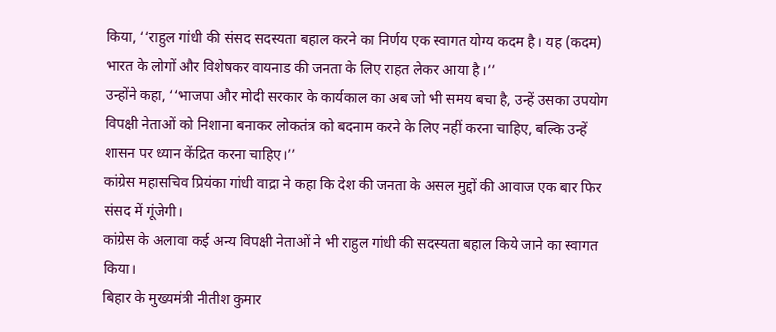किया, ‘‘राहुल गांधी की संसद सदस्यता बहाल करने का निर्णय एक स्वागत योग्य कदम है। यह (कदम) भारत के लोगों और विशेषकर वायनाड की जनता के लिए राहत लेकर आया है।’’
उन्होंने कहा, ‘‘भाजपा और मोदी सरकार के कार्यकाल का अब जो भी समय बचा है, उन्हें उसका उपयोग विपक्षी नेताओं को निशाना बनाकर लोकतंत्र को बदनाम करने के लिए नहीं करना चाहिए, बल्कि उन्हें शासन पर ध्यान केंद्रित करना चाहिए।’’
कांग्रेस महासचिव प्रियंका गांधी वाद्रा ने कहा कि देश की जनता के असल मुद्दों की आवाज एक बार फिर संसद में गूंजेगी।
कांग्रेस के अलावा कई अन्य विपक्षी नेताओं ने भी राहुल गांधी की सदस्यता बहाल किये जाने का स्वागत किया।
बिहार के मुख्यमंत्री नीतीश कुमार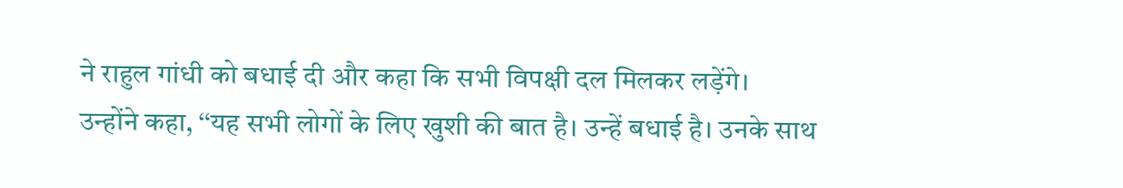ने राहुल गांधी को बधाई दी और कहा कि सभी विपक्षी दल मिलकर लड़ेंगे।
उन्होंने कहा, ‘‘यह सभी लोगों के लिए खुशी की बात है। उन्हें बधाई है। उनके साथ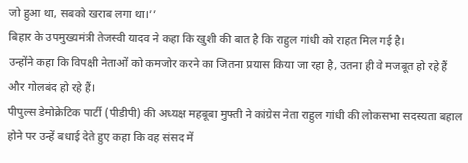जो हुआ था, सबको खराब लगा था।’’
बिहार के उपमुख्यमंत्री तेजस्वी यादव ने कहा कि खुशी की बात है कि राहुल गांधी को राहत मिल गई है।
उन्होंने कहा कि विपक्षी नेताओं को कमजोर करने का जितना प्रयास किया जा रहा है, उतना ही वे मजबूत हो रहे हैं और गोलबंद हो रहे हैं।
पीपुल्स डेमोक्रेटिक पार्टी (पीडीपी) की अध्यक्ष महबूबा मुफ्ती ने कांग्रेस नेता राहुल गांधी की लोकसभा सदस्यता बहाल होने पर उन्हें बधाई देते हुए कहा कि वह संसद में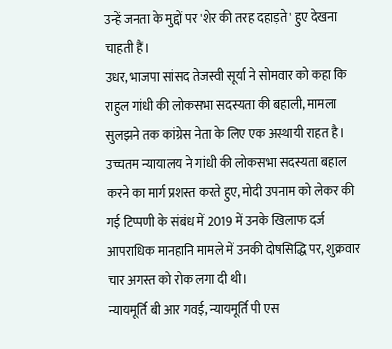उन्हें जनता के मुद्दों पर 'शेर की तरह दहाड़ते' हुए देखना चाहती हैं।
उधर, भाजपा सांसद तेजस्वी सूर्या ने सोमवार को कहा कि राहुल गांधी की लोकसभा सदस्यता की बहाली, मामला सुलझने तक कांग्रेस नेता के लिए एक अस्थायी राहत है।
उच्चतम न्यायालय ने गांधी की लोकसभा सदस्यता बहाल करने का मार्ग प्रशस्त करते हुए, मोदी उपनाम को लेकर की गई टिप्पणी के संबंध में 2019 में उनके खिलाफ दर्ज आपराधिक मानहानि मामले में उनकी दोषसिद्धि पर, शुक्रवार चार अगस्त को रोक लगा दी थी।
न्यायमूर्ति बी आर गवई, न्यायमूर्ति पी एस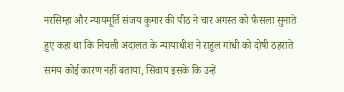नरसिम्हा और न्यायमूर्ति संजय कुमार की पीठ ने चार अगस्त को फैसला सुनाते हुए कहा था कि निचली अदालत के न्यायाधीश ने राहुल गांधी को दोषी ठहराते समय कोई कारण नहीं बताया, सिवाय इसके कि उन्हें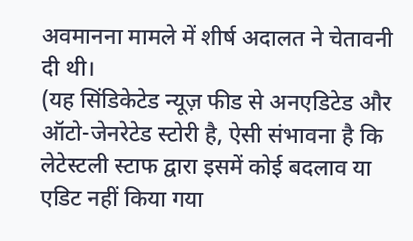अवमानना मामले में शीर्ष अदालत ने चेतावनी दी थी।
(यह सिंडिकेटेड न्यूज़ फीड से अनएडिटेड और ऑटो-जेनरेटेड स्टोरी है, ऐसी संभावना है कि लेटेस्टली स्टाफ द्वारा इसमें कोई बदलाव या एडिट नहीं किया गया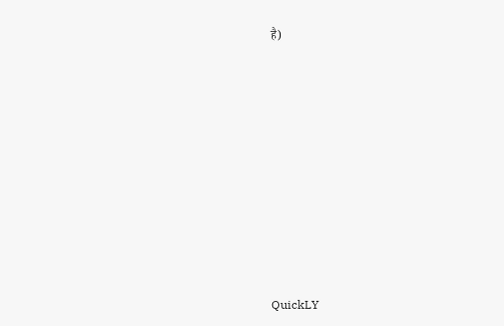है)












QuickLY